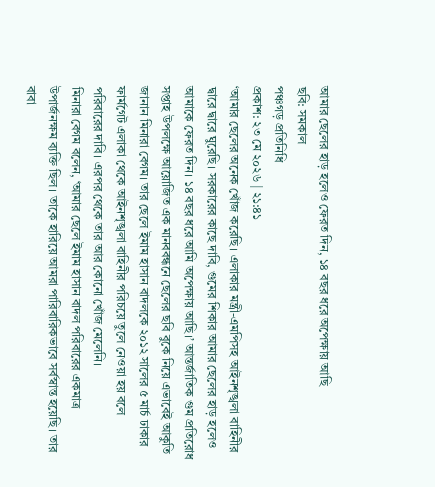আমার ছেলের হাড় হলেও ফেরত দিন, ১৪ বছর ধরে অপেক্ষায় আছি
ছবি: সমকাল
পঞ্চগড় প্রতিনিধি
প্রকাশ: ২৩ মে ২০২৬ | ২১:৪১
‘আমার ছেলের অনেক খোঁজ করেছি। এলাকার মন্ত্রী-এমপিসহ আইনশৃঙ্খলা বাহিনীর দ্বারে দ্বারে ঘুরেছি। সরকারের কাছে দাবি, গুমের শিকার আমার ছেলের হাড় হলেও আমাকে ফেরত দিন। ১৪ বছর ধরে আমি অপেক্ষায় আছি।’ আন্তর্জাতিক গুম প্রতিরোধ সপ্তাহ উপলক্ষে আয়োজিত এক মানববন্ধনে ছেলের ছবি বুকে নিয়ে এভাবেই আকুতি জানান মিনারা বেগম। তার ছেলে ইমাম হাসান বাদলকে ২০১২ সালের ৫ মার্চ ঢাকার ফার্মগেট এলাকা থেকে আইনশৃঙ্খলা বাহিনীর পরিচয়ে তুলে নেওয়া হয় বলে পরিবারের দাবি। এরপর থেকে তার আর কোনো খোঁজ মেলেনি।
মিনারা বেগম বলেন, ‘আমার ছেলে ইমাম হাসান বাদল পরিবারের একমাত্র উপার্জনক্ষম ব্যক্তি ছিল। তাকে হারিয়ে আমরা পারিবারিকভাবে সর্বস্বান্ত হয়েছি। তার বাবা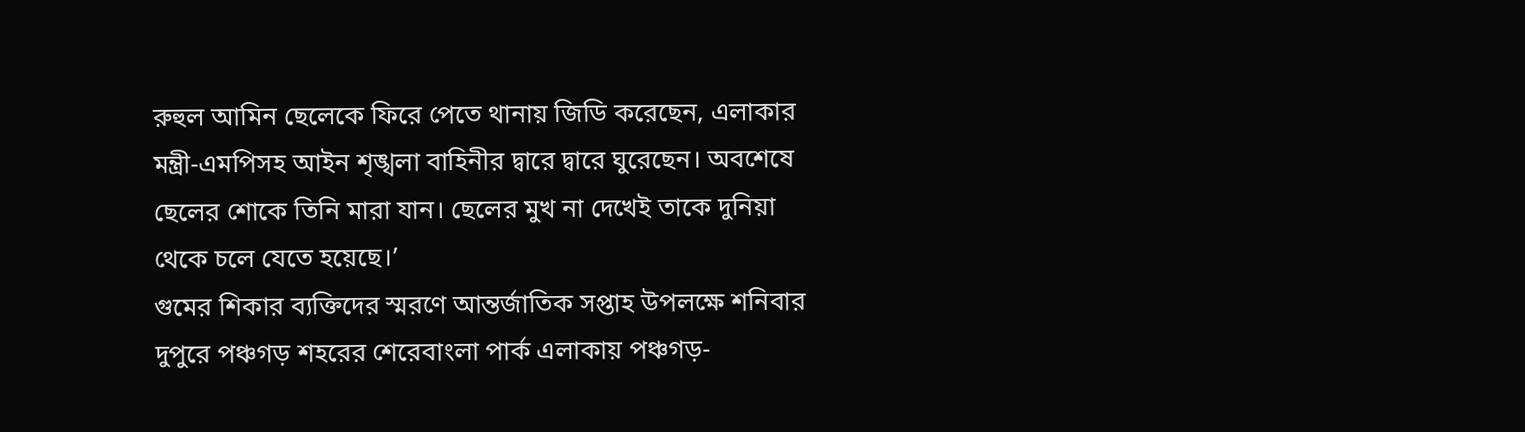রুহুল আমিন ছেলেকে ফিরে পেতে থানায় জিডি করেছেন, এলাকার মন্ত্রী-এমপিসহ আইন শৃঙ্খলা বাহিনীর দ্বারে দ্বারে ঘুরেছেন। অবশেষে ছেলের শোকে তিনি মারা যান। ছেলের মুখ না দেখেই তাকে দুনিয়া থেকে চলে যেতে হয়েছে।’
গুমের শিকার ব্যক্তিদের স্মরণে আন্তর্জাতিক সপ্তাহ উপলক্ষে শনিবার দুপুরে পঞ্চগড় শহরের শেরেবাংলা পার্ক এলাকায় পঞ্চগড়-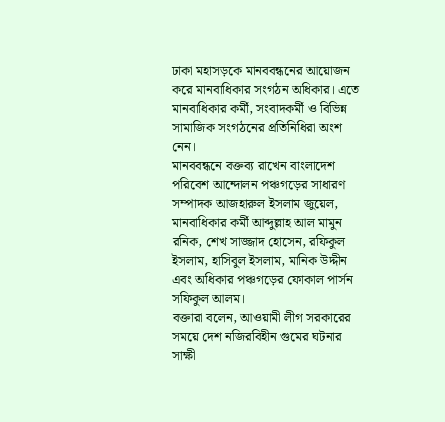ঢাকা মহাসড়কে মানববন্ধনের আয়োজন করে মানবাধিকার সংগঠন অধিকার। এতে মানবাধিকার কর্মী, সংবাদকর্মী ও বিভিন্ন সামাজিক সংগঠনের প্রতিনিধিরা অংশ নেন।
মানববন্ধনে বক্তব্য রাখেন বাংলাদেশ পরিবেশ আন্দোলন পঞ্চগড়ের সাধারণ সম্পাদক আজহারুল ইসলাম জুয়েল, মানবাধিকার কর্মী আব্দুল্লাহ আল মামুন রনিক, শেখ সাজ্জাদ হোসেন, রফিকুল ইসলাম, হাসিবুল ইসলাম, মানিক উদ্দীন এবং অধিকার পঞ্চগড়ের ফোকাল পার্সন সফিকুল আলম।
বক্তারা বলেন, আওয়ামী লীগ সরকারের সময়ে দেশ নজিরবিহীন গুমের ঘটনার সাক্ষী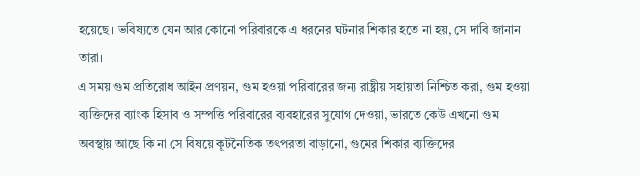হয়েছে। ভবিষ্যতে যেন আর কোনো পরিবারকে এ ধরনের ঘটনার শিকার হতে না হয়, সে দাবি জানান তারা।
এ সময় গুম প্রতিরোধ আইন প্রণয়ন, গুম হওয়া পরিবারের জন্য রাষ্ট্রীয় সহায়তা নিশ্চিত করা, গুম হওয়া ব্যক্তিদের ব্যাংক হিসাব ও সম্পত্তি পরিবারের ব্যবহারের সুযোগ দেওয়া, ভারতে কেউ এখনো গুম অবস্থায় আছে কি না সে বিষয়ে কূটনৈতিক তৎপরতা বাড়ানো, গুমের শিকার ব্যক্তিদের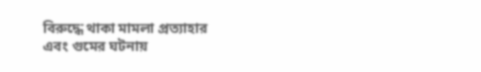বিরুদ্ধে থাকা মামলা প্রত্যাহার এবং গুমের ঘটনায়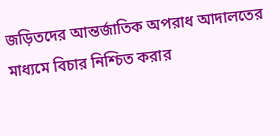জড়িতদের আন্তর্জাতিক অপরাধ আদালতের মাধ্যমে বিচার নিশ্চিত করার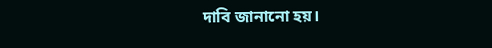দাবি জানানো হয়।